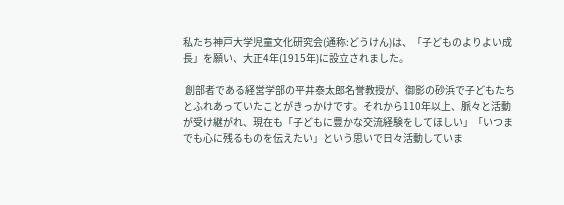私たち神戸大学児童文化研究会(通称:どうけん)は、「子どものよりよい成長」を願い、大正4年(1915年)に設立されました。

 創部者である経営学部の平井泰太郎名誉教授が、御影の砂浜で子どもたちとふれあっていたことがきっかけです。それから110年以上、脈々と活動が受け継がれ、現在も「子どもに豊かな交流経験をしてほしい」「いつまでも心に残るものを伝えたい」という思いで日々活動していま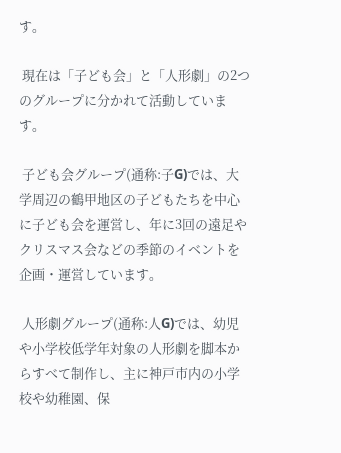す。

 現在は「子ども会」と「人形劇」の2つのグループに分かれて活動しています。

 子ども会グループ(通称:子G)では、大学周辺の鶴甲地区の子どもたちを中心に子ども会を運営し、年に3回の遠足やクリスマス会などの季節のイベントを企画・運営しています。

 人形劇グループ(通称:人G)では、幼児や小学校低学年対象の人形劇を脚本からすべて制作し、主に神戸市内の小学校や幼稚園、保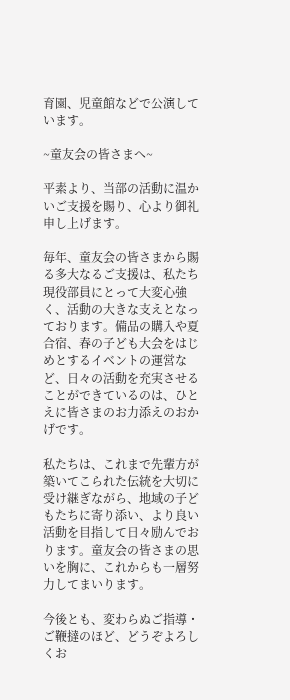育園、児童館などで公演しています。

~童友会の皆さまへ~

平素より、当部の活動に温かいご支援を賜り、心より御礼申し上げます。

毎年、童友会の皆さまから賜る多大なるご支援は、私たち現役部員にとって大変心強く、活動の大きな支えとなっております。備品の購入や夏合宿、春の子ども大会をはじめとするイベントの運営など、日々の活動を充実させることができているのは、ひとえに皆さまのお力添えのおかげです。

私たちは、これまで先輩方が築いてこられた伝統を大切に受け継ぎながら、地域の子どもたちに寄り添い、より良い活動を目指して日々励んでおります。童友会の皆さまの思いを胸に、これからも一層努力してまいります。

今後とも、変わらぬご指導・ご鞭撻のほど、どうぞよろしくお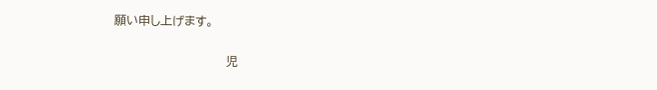願い申し上げます。

                            児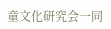童文化研究会一同